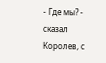- Где мы? - сказал Королев, с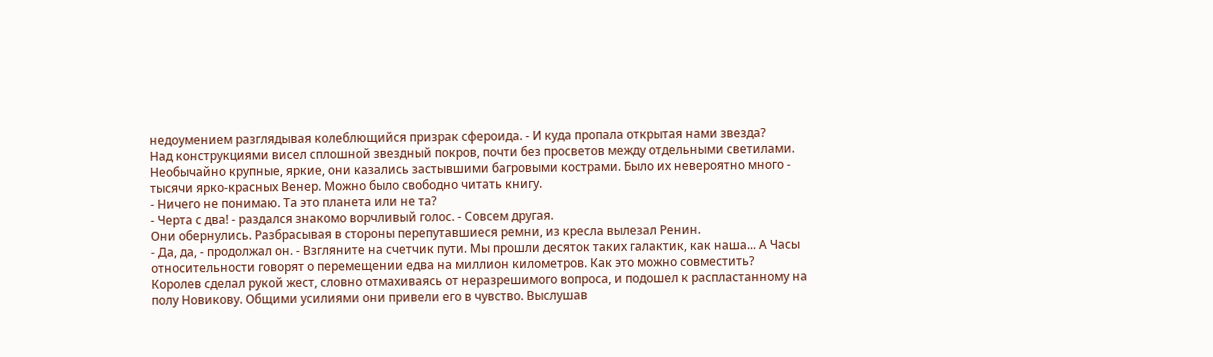недоумением разглядывая колеблющийся призрак сфероида. - И куда пропала открытая нами звезда?
Над конструкциями висел сплошной звездный покров, почти без просветов между отдельными светилами. Необычайно крупные, яркие, они казались застывшими багровыми кострами. Было их невероятно много - тысячи ярко-красных Венер. Можно было свободно читать книгу.
- Ничего не понимаю. Та это планета или не та?
- Черта с два! - раздался знакомо ворчливый голос. - Совсем другая.
Они обернулись. Разбрасывая в стороны перепутавшиеся ремни, из кресла вылезал Ренин.
- Да, да, - продолжал он. - Взгляните на счетчик пути. Мы прошли десяток таких галактик, как наша... А Часы относительности говорят о перемещении едва на миллион километров. Как это можно совместить?
Королев сделал рукой жест, словно отмахиваясь от неразрешимого вопроса, и подошел к распластанному на полу Новикову. Общими усилиями они привели его в чувство. Выслушав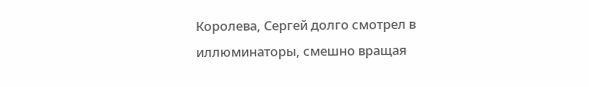Королева, Сергей долго смотрел в иллюминаторы, смешно вращая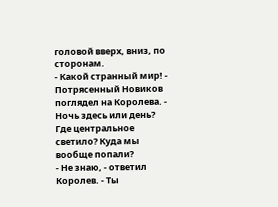головой вверх, вниз, по сторонам.
- Какой странный мир! - Потрясенный Новиков поглядел на Королева. - Ночь здесь или день? Где центральное светило? Куда мы вообще попали?
- Не знаю, - ответил Королев. - Ты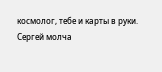космолог, тебе и карты в руки.
Сергей молча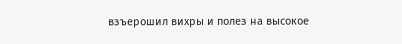взъерошил вихры и полез на высокое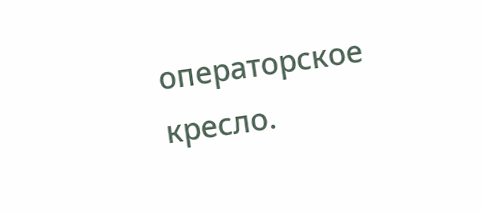операторское кресло.